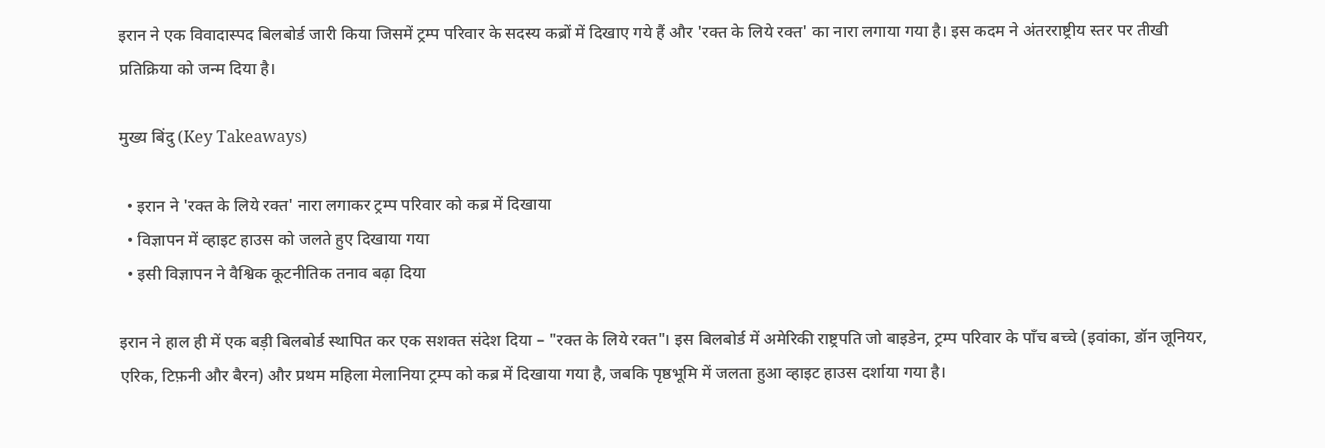इरान ने एक विवादास्पद बिलबोर्ड जारी किया जिसमें ट्रम्प परिवार के सदस्य कब्रों में दिखाए गये हैं और 'रक्त के लिये रक्त' का नारा लगाया गया है। इस कदम ने अंतरराष्ट्रीय स्तर पर तीखी प्रतिक्रिया को जन्म दिया है।

मुख्य बिंदु (Key Takeaways)

  • इरान ने 'रक्त के लिये रक्त' नारा लगाकर ट्रम्प परिवार को कब्र में दिखाया
  • विज्ञापन में व्हाइट हाउस को जलते हुए दिखाया गया
  • इसी विज्ञापन ने वैश्विक कूटनीतिक तनाव बढ़ा दिया

इरान ने हाल ही में एक बड़ी बिलबोर्ड स्थापित कर एक सशक्त संदेश दिया – "रक्त के लिये रक्त"। इस बिलबोर्ड में अमेरिकी राष्ट्रपति जो बाइडेन, ट्रम्प परिवार के पाँच बच्चे (इवांका, डॉन जूनियर, एरिक, टिफ़नी और बैरन) और प्रथम महिला मेलानिया ट्रम्प को कब्र में दिखाया गया है, जबकि पृष्ठभूमि में जलता हुआ व्हाइट हाउस दर्शाया गया है।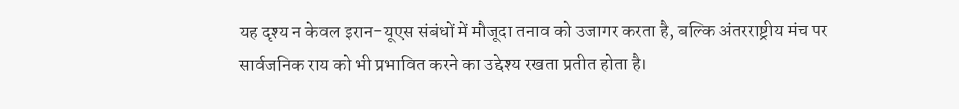यह दृश्य न केवल इरान-यूएस संबंधों में मौजूदा तनाव को उजागर करता है, बल्कि अंतरराष्ट्रीय मंच पर सार्वजनिक राय को भी प्रभावित करने का उद्देश्य रखता प्रतीत होता है।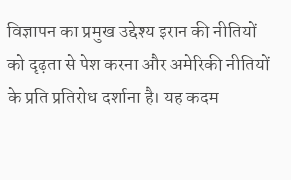विज्ञापन का प्रमुख उद्देश्य इरान की नीतियों को दृढ़ता से पेश करना और अमेरिकी नीतियों के प्रति प्रतिरोध दर्शाना है। यह कदम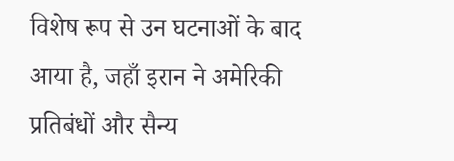विशेष रूप से उन घटनाओं के बाद आया है, जहाँ इरान ने अमेरिकी प्रतिबंधों और सैन्य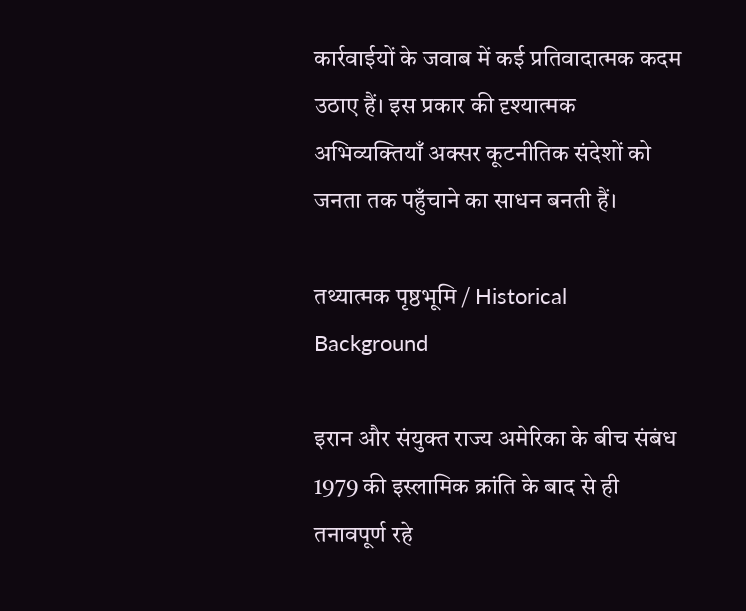कार्रवाईयों के जवाब में कई प्रतिवादात्मक कदम उठाए हैं। इस प्रकार की दृश्यात्मक अभिव्यक्तियाँ अक्सर कूटनीतिक संदेशों को जनता तक पहुँचाने का साधन बनती हैं।

तथ्यात्मक पृष्ठभूमि / Historical Background

इरान और संयुक्त राज्य अमेरिका के बीच संबंध 1979 की इस्लामिक क्रांति के बाद से ही तनावपूर्ण रहे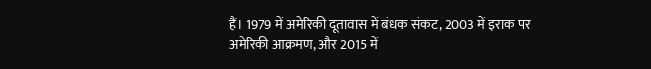हैं। 1979 में अमेरिकी दूतावास में बंधक संकट, 2003 में इराक पर अमेरिकी आक्रमण, और 2015 में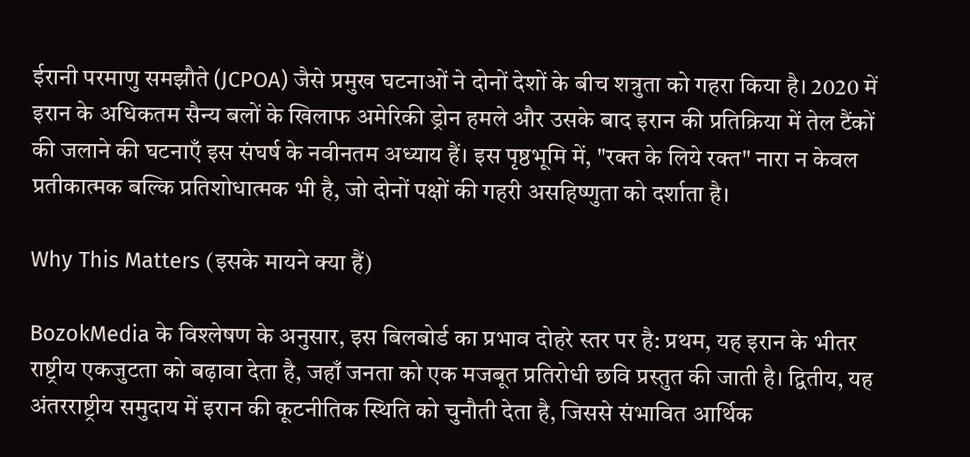ईरानी परमाणु समझौते (JCPOA) जैसे प्रमुख घटनाओं ने दोनों देशों के बीच शत्रुता को गहरा किया है। 2020 में इरान के अधिकतम सैन्य बलों के खिलाफ अमेरिकी ड्रोन हमले और उसके बाद इरान की प्रतिक्रिया में तेल टैंकों की जलाने की घटनाएँ इस संघर्ष के नवीनतम अध्याय हैं। इस पृष्ठभूमि में, "रक्त के लिये रक्त" नारा न केवल प्रतीकात्मक बल्कि प्रतिशोधात्मक भी है, जो दोनों पक्षों की गहरी असहिष्णुता को दर्शाता है।

Why This Matters (इसके मायने क्या हैं)

BozokMedia के विश्लेषण के अनुसार, इस बिलबोर्ड का प्रभाव दोहरे स्तर पर है: प्रथम, यह इरान के भीतर राष्ट्रीय एकजुटता को बढ़ावा देता है, जहाँ जनता को एक मजबूत प्रतिरोधी छवि प्रस्तुत की जाती है। द्वितीय, यह अंतरराष्ट्रीय समुदाय में इरान की कूटनीतिक स्थिति को चुनौती देता है, जिससे संभावित आर्थिक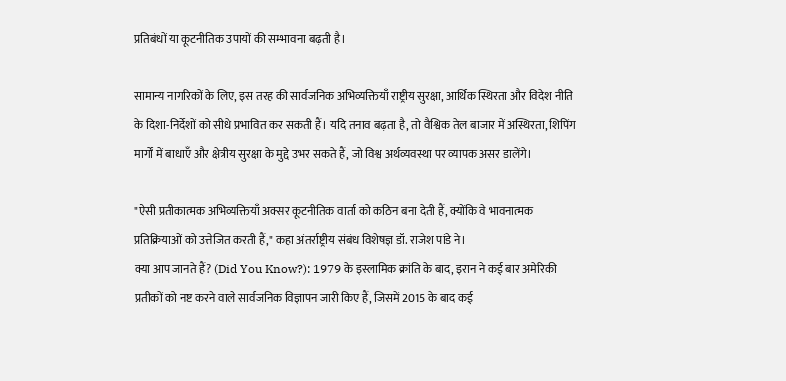प्रतिबंधों या कूटनीतिक उपायों की सम्भावना बढ़ती है।

सामान्य नागरिकों के लिए, इस तरह की सार्वजनिक अभिव्यक्तियाँ राष्ट्रीय सुरक्षा, आर्थिक स्थिरता और विदेश नीति के दिशा-निर्देशों को सीधे प्रभावित कर सकती हैं। यदि तनाव बढ़ता है, तो वैश्विक तेल बाजार में अस्थिरता, शिपिंग मार्गों में बाधाएँ और क्षेत्रीय सुरक्षा के मुद्दे उभर सकते हैं, जो विश्व अर्थव्यवस्था पर व्यापक असर डालेंगे।

"ऐसी प्रतीकात्मक अभिव्यक्तियाँ अक्सर कूटनीतिक वार्ता को कठिन बना देती हैं, क्योंकि वे भावनात्मक प्रतिक्रियाओं को उत्तेजित करती हैं," कहा अंतर्राष्ट्रीय संबंध विशेषज्ञ डॉ. राजेश पांडे ने।
क्या आप जानते हैं? (Did You Know?): 1979 के इस्लामिक क्रांति के बाद, इरान ने कई बार अमेरिकी प्रतीकों को नष्ट करने वाले सार्वजनिक विज्ञापन जारी किए हैं, जिसमें 2015 के बाद कई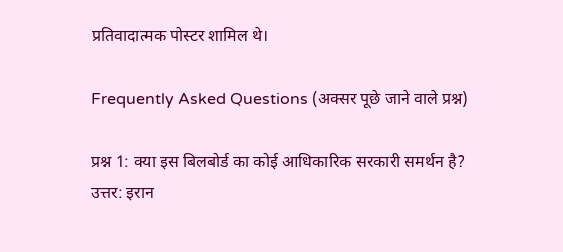प्रतिवादात्मक पोस्टर शामिल थे।

Frequently Asked Questions (अक्सर पूछे जाने वाले प्रश्न)

प्रश्न 1: क्या इस बिलबोर्ड का कोई आधिकारिक सरकारी समर्थन है?
उत्तर: इरान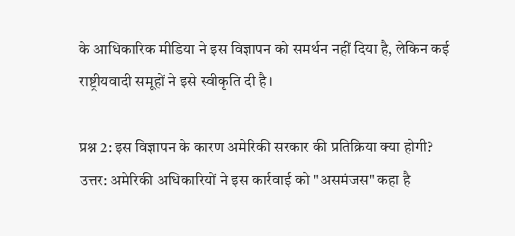के आधिकारिक मीडिया ने इस विज्ञापन को समर्थन नहीं दिया है, लेकिन कई राष्ट्रीयवादी समूहों ने इसे स्वीकृति दी है।

प्रश्न 2: इस विज्ञापन के कारण अमेरिकी सरकार की प्रतिक्रिया क्या होगी?
उत्तर: अमेरिकी अधिकारियों ने इस कार्रवाई को "असमंजस" कहा है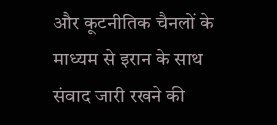और कूटनीतिक चैनलों के माध्यम से इरान के साथ संवाद जारी रखने की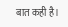बात कही है।